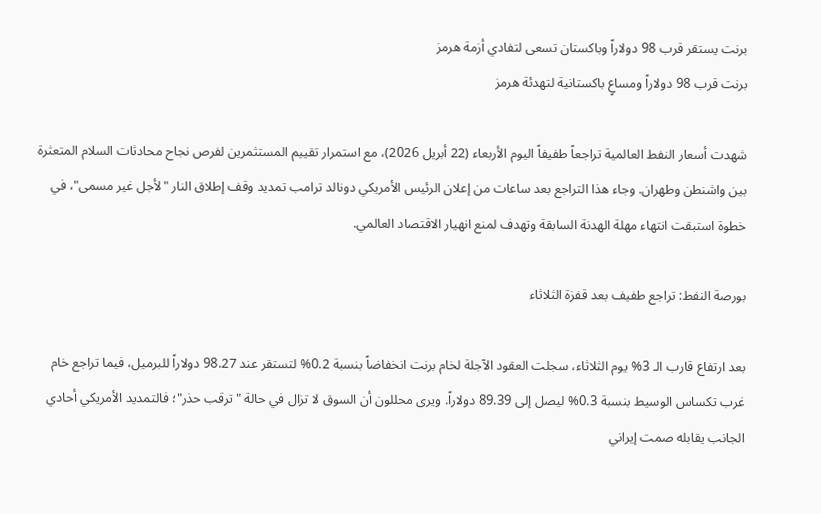برنت يستقر قرب 98 دولاراً وباكستان تسعى لتفادي أزمة هرمز
برنت قرب 98 دولاراً ومساعٍ باكستانية لتهدئة هرمز

شهدت أسعار النفط العالمية تراجعاً طفيفاً اليوم الأربعاء (22 أبريل 2026)، مع استمرار تقييم المستثمرين لفرص نجاح محادثات السلام المتعثرة بين واشنطن وطهران. وجاء هذا التراجع بعد ساعات من إعلان الرئيس الأمريكي دونالد ترامب تمديد وقف إطلاق النار "لأجل غير مسمى"، في خطوة استبقت انتهاء مهلة الهدنة السابقة وتهدف لمنع انهيار الاقتصاد العالمي.

بورصة النفط: تراجع طفيف بعد قفزة الثلاثاء

بعد ارتفاع قارب الـ 3% يوم الثلاثاء، سجلت العقود الآجلة لخام برنت انخفاضاً بنسبة 0.2% لتستقر عند 98.27 دولاراً للبرميل، فيما تراجع خام غرب تكساس الوسيط بنسبة 0.3% ليصل إلى 89.39 دولاراً. ويرى محللون أن السوق لا تزال في حالة "ترقب حذر"؛ فالتمديد الأمريكي أحادي الجانب يقابله صمت إيراني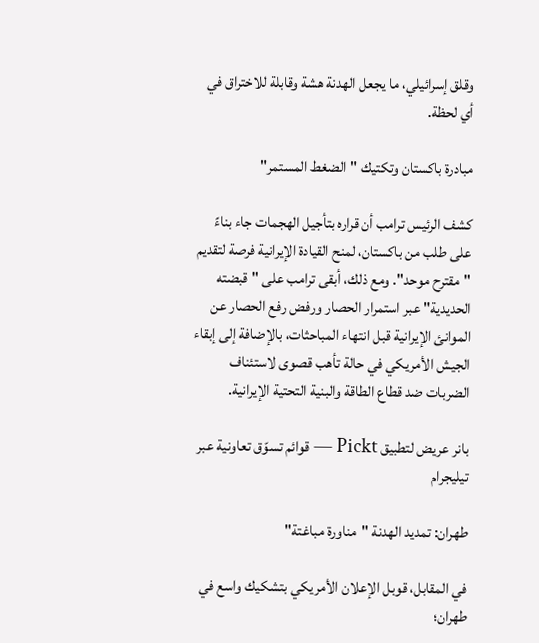وقلق إسرائيلي، ما يجعل الهدنة هشة وقابلة للاختراق في أي لحظة.

مبادرة باكستان وتكتيك "الضغط المستمر"

كشف الرئيس ترامب أن قراره بتأجيل الهجمات جاء بناءً على طلب من باكستان، لمنح القيادة الإيرانية فرصة لتقديم "مقترح موحد". ومع ذلك، أبقى ترامب على "قبضته الحديدية" عبر استمرار الحصار ورفض رفع الحصار عن الموانئ الإيرانية قبل انتهاء المباحثات، بالإضافة إلى إبقاء الجيش الأمريكي في حالة تأهب قصوى لاستئناف الضربات ضد قطاع الطاقة والبنية التحتية الإيرانية.

بانر عريض لتطبيق Pickt — قوائم تسوّق تعاونية عبر تيليجرام

طهران: تمديد الهدنة "مناورة مباغتة"

في المقابل، قوبل الإعلان الأمريكي بتشكيك واسع في طهران؛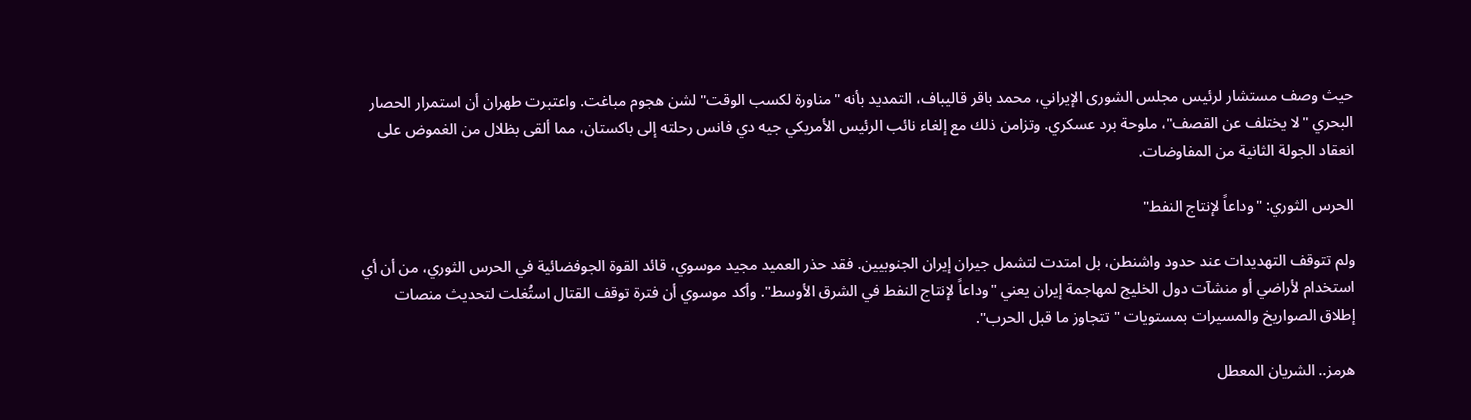حيث وصف مستشار لرئيس مجلس الشورى الإيراني، محمد باقر قاليباف، التمديد بأنه "مناورة لكسب الوقت" لشن هجوم مباغت. واعتبرت طهران أن استمرار الحصار البحري "لا يختلف عن القصف"، ملوحة برد عسكري. وتزامن ذلك مع إلغاء نائب الرئيس الأمريكي جيه دي فانس رحلته إلى باكستان، مما ألقى بظلال من الغموض على انعقاد الجولة الثانية من المفاوضات.

الحرس الثوري: "وداعاً لإنتاج النفط"

ولم تتوقف التهديدات عند حدود واشنطن، بل امتدت لتشمل جيران إيران الجنوبيين. فقد حذر العميد مجيد موسوي، قائد القوة الجوفضائية في الحرس الثوري، من أن أي استخدام لأراضي أو منشآت دول الخليج لمهاجمة إيران يعني "وداعاً لإنتاج النفط في الشرق الأوسط". وأكد موسوي أن فترة توقف القتال استُغلت لتحديث منصات إطلاق الصواريخ والمسيرات بمستويات "تتجاوز ما قبل الحرب".

هرمز.. الشريان المعطل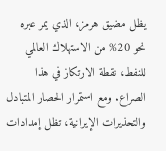يظل مضيق هرمز، الذي يمر عبره نحو 20% من الاستهلاك العالمي للنفط، نقطة الارتكاز في هذا الصراع. ومع استمرار الحصار المتبادل والتحذيرات الإيرانية، تظل إمدادات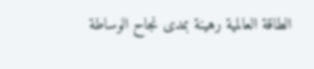الطاقة العالمية رهينة بمدى نجاح الوساطة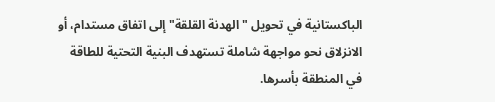الباكستانية في تحويل "الهدنة القلقة" إلى اتفاق مستدام، أو الانزلاق نحو مواجهة شاملة تستهدف البنية التحتية للطاقة في المنطقة بأسرها.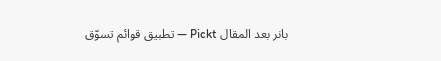بانر بعد المقال Pickt — تطبيق قوائم تسوّق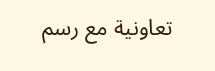تعاونية مع رسم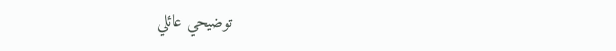توضيحي عائلي